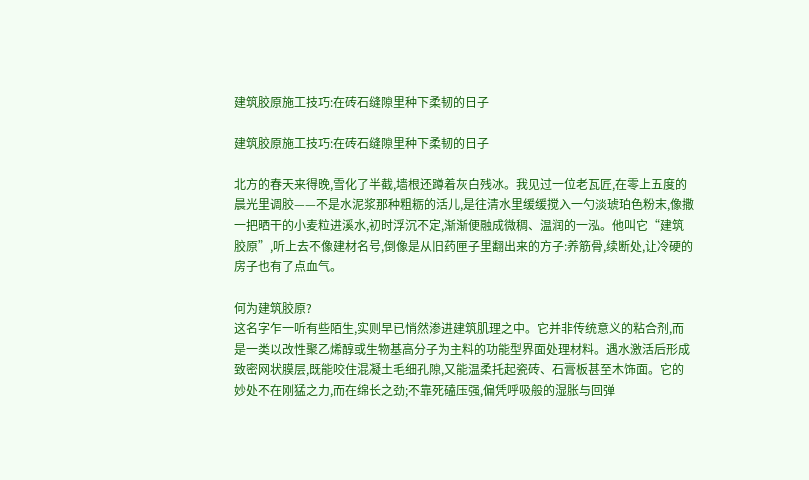建筑胶原施工技巧:在砖石缝隙里种下柔韧的日子

建筑胶原施工技巧:在砖石缝隙里种下柔韧的日子

北方的春天来得晚,雪化了半截,墙根还蹲着灰白残冰。我见过一位老瓦匠,在零上五度的晨光里调胶——不是水泥浆那种粗粝的活儿,是往清水里缓缓搅入一勺淡琥珀色粉末,像撒一把晒干的小麦粒进溪水,初时浮沉不定,渐渐便融成微稠、温润的一泓。他叫它“建筑胶原”,听上去不像建材名号,倒像是从旧药匣子里翻出来的方子:养筋骨,续断处,让冷硬的房子也有了点血气。

何为建筑胶原?
这名字乍一听有些陌生,实则早已悄然渗进建筑肌理之中。它并非传统意义的粘合剂,而是一类以改性聚乙烯醇或生物基高分子为主料的功能型界面处理材料。遇水激活后形成致密网状膜层,既能咬住混凝土毛细孔隙,又能温柔托起瓷砖、石膏板甚至木饰面。它的妙处不在刚猛之力,而在绵长之劲;不靠死磕压强,偏凭呼吸般的湿胀与回弹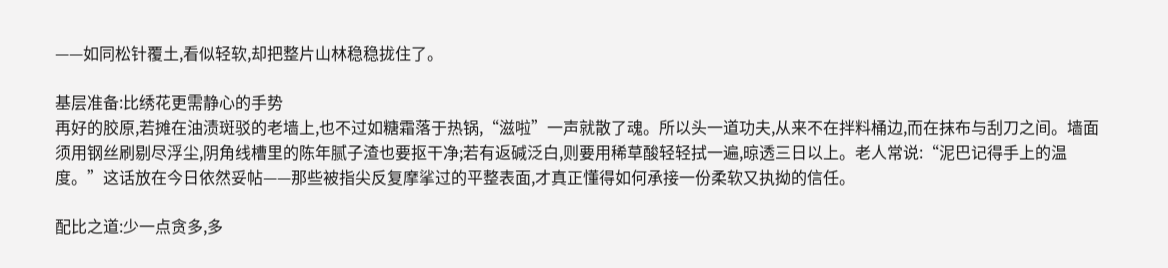——如同松针覆土,看似轻软,却把整片山林稳稳拢住了。

基层准备:比绣花更需静心的手势
再好的胶原,若摊在油渍斑驳的老墙上,也不过如糖霜落于热锅,“滋啦”一声就散了魂。所以头一道功夫,从来不在拌料桶边,而在抹布与刮刀之间。墙面须用钢丝刷剔尽浮尘,阴角线槽里的陈年腻子渣也要抠干净;若有返碱泛白,则要用稀草酸轻轻拭一遍,晾透三日以上。老人常说:“泥巴记得手上的温度。”这话放在今日依然妥帖——那些被指尖反复摩挲过的平整表面,才真正懂得如何承接一份柔软又执拗的信任。

配比之道:少一点贪多,多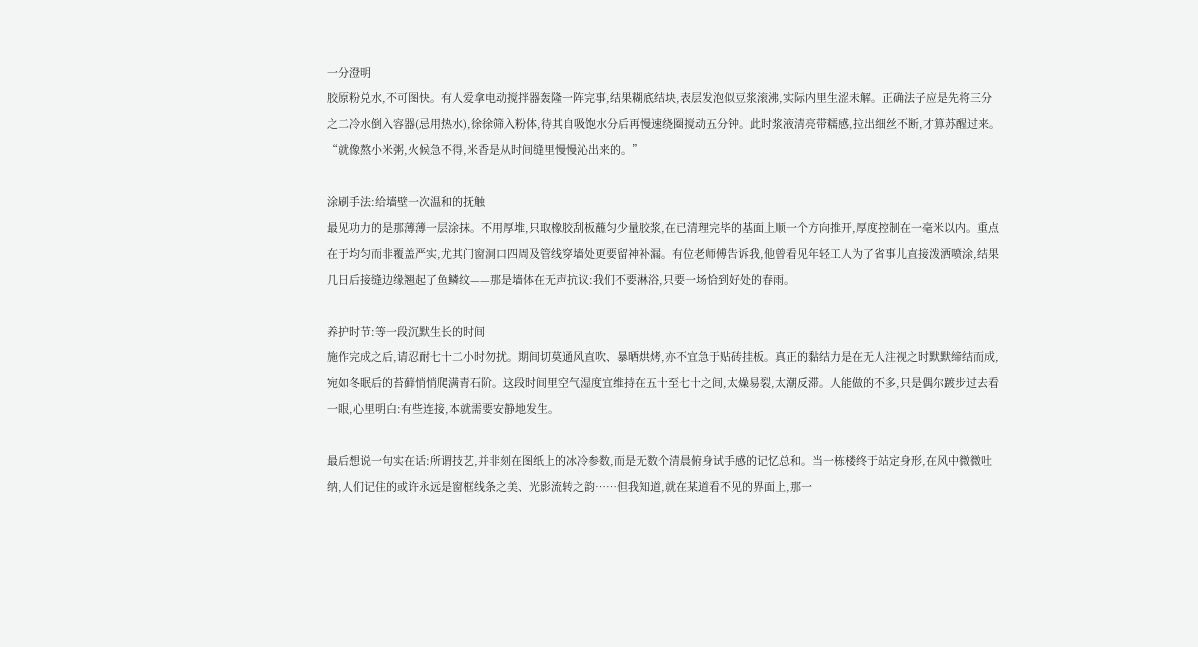一分澄明
胶原粉兑水,不可图快。有人爱拿电动搅拌器轰隆一阵完事,结果糊底结块,表层发泡似豆浆滚沸,实际内里生涩未解。正确法子应是先将三分之二冷水倒入容器(忌用热水),徐徐筛入粉体,待其自吸饱水分后再慢速绕圈搅动五分钟。此时浆液清亮带糯感,拉出细丝不断,才算苏醒过来。“就像熬小米粥,火候急不得,米香是从时间缝里慢慢沁出来的。”

涂刷手法:给墙壁一次温和的抚触
最见功力的是那薄薄一层涂抹。不用厚堆,只取橡胶刮板蘸匀少量胶浆,在已清理完毕的基面上顺一个方向推开,厚度控制在一毫米以内。重点在于均匀而非覆盖严实,尤其门窗洞口四周及管线穿墙处更要留神补漏。有位老师傅告诉我,他曾看见年轻工人为了省事儿直接泼洒喷涂,结果几日后接缝边缘翘起了鱼鳞纹——那是墙体在无声抗议:我们不要淋浴,只要一场恰到好处的春雨。

养护时节:等一段沉默生长的时间
施作完成之后,请忍耐七十二小时勿扰。期间切莫通风直吹、暴晒烘烤,亦不宜急于贴砖挂板。真正的黏结力是在无人注视之时默默缔结而成,宛如冬眠后的苔藓悄悄爬满青石阶。这段时间里空气湿度宜维持在五十至七十之间,太燥易裂,太潮反滞。人能做的不多,只是偶尔踱步过去看一眼,心里明白:有些连接,本就需要安静地发生。

最后想说一句实在话:所谓技艺,并非刻在图纸上的冰冷参数,而是无数个清晨俯身试手感的记忆总和。当一栋楼终于站定身形,在风中微微吐纳,人们记住的或许永远是窗框线条之美、光影流转之韵……但我知道,就在某道看不见的界面上,那一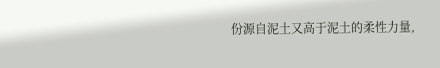份源自泥土又高于泥土的柔性力量,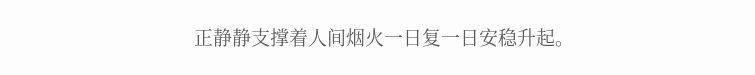正静静支撑着人间烟火一日复一日安稳升起。